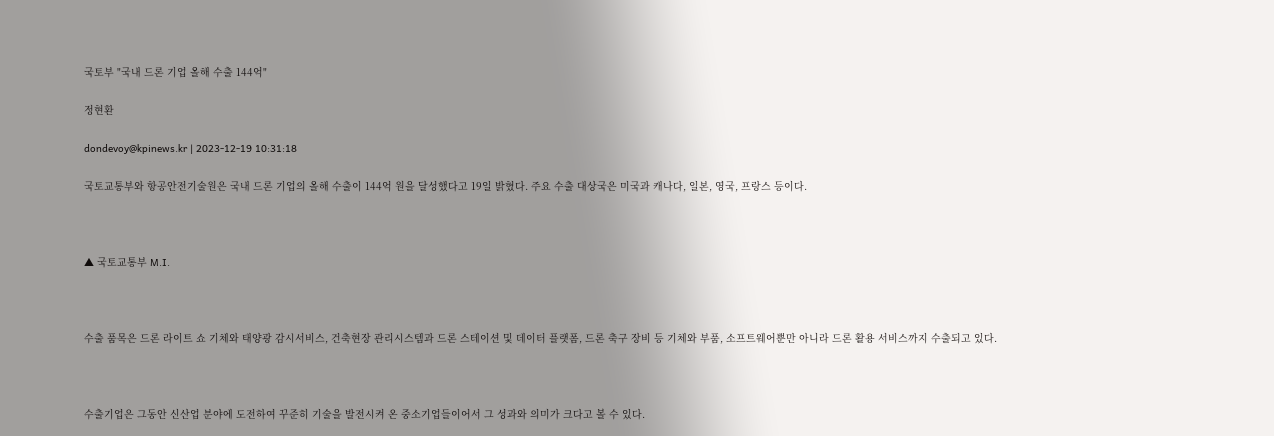국토부 "국내 드론 기업 올해 수출 144억"

정현환

dondevoy@kpinews.kr | 2023-12-19 10:31:18

국토교통부와 항공안전기술원은 국내 드론 기업의 올해 수출이 144억 원을 달성했다고 19일 밝혔다. 주요 수출 대상국은 미국과 캐나다, 일본, 영국, 프랑스 등이다.



▲ 국토교통부 M.I.



수출 품목은 드론 라이트 쇼 기체와 태양광 감시서비스, 건축현장 관리시스템과 드론 스테이션 및 데이터 플랫폼, 드론 축구 장비 등 기체와 부품, 소프트웨어뿐만 아니라 드론 활용 서비스까지 수출되고 있다.



수출기업은 그동안 신산업 분야에 도전하여 꾸준히 기술을 발전시켜 온 중소기업들이어서 그 성과와 의미가 크다고 볼 수 있다.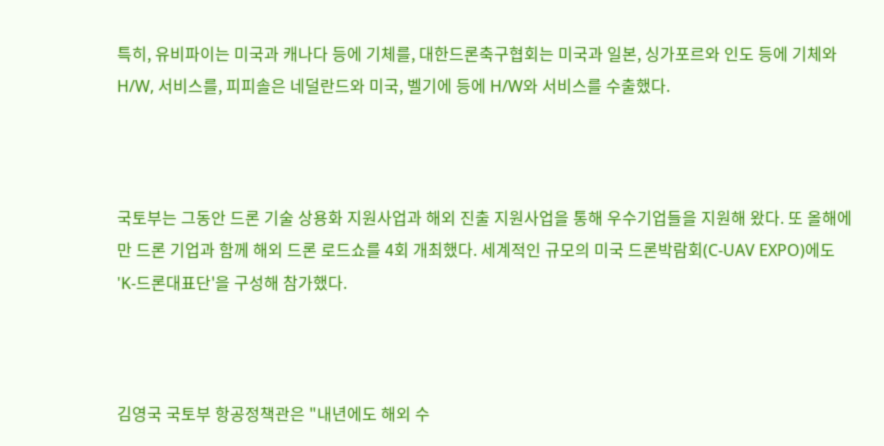특히, 유비파이는 미국과 캐나다 등에 기체를, 대한드론축구협회는 미국과 일본, 싱가포르와 인도 등에 기체와 H/W, 서비스를, 피피솔은 네덜란드와 미국, 벨기에 등에 H/W와 서비스를 수출했다.



국토부는 그동안 드론 기술 상용화 지원사업과 해외 진출 지원사업을 통해 우수기업들을 지원해 왔다. 또 올해에만 드론 기업과 함께 해외 드론 로드쇼를 4회 개최했다. 세계적인 규모의 미국 드론박람회(C-UAV EXPO)에도 'K-드론대표단'을 구성해 참가했다.



김영국 국토부 항공정책관은 "내년에도 해외 수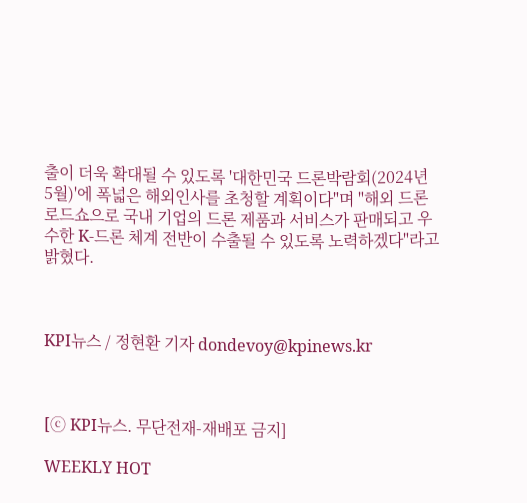출이 더욱 확대될 수 있도록 '대한민국 드론박람회(2024년 5월)'에 폭넓은 해외인사를 초청할 계획이다"며 "해외 드론로드쇼으로 국내 기업의 드론 제품과 서비스가 판매되고 우수한 K-드론 체계 전반이 수출될 수 있도록 노력하겠다"라고 밝혔다.



KPI뉴스 / 정현환 기자 dondevoy@kpinews.kr



[ⓒ KPI뉴스. 무단전재-재배포 금지]

WEEKLY HOT